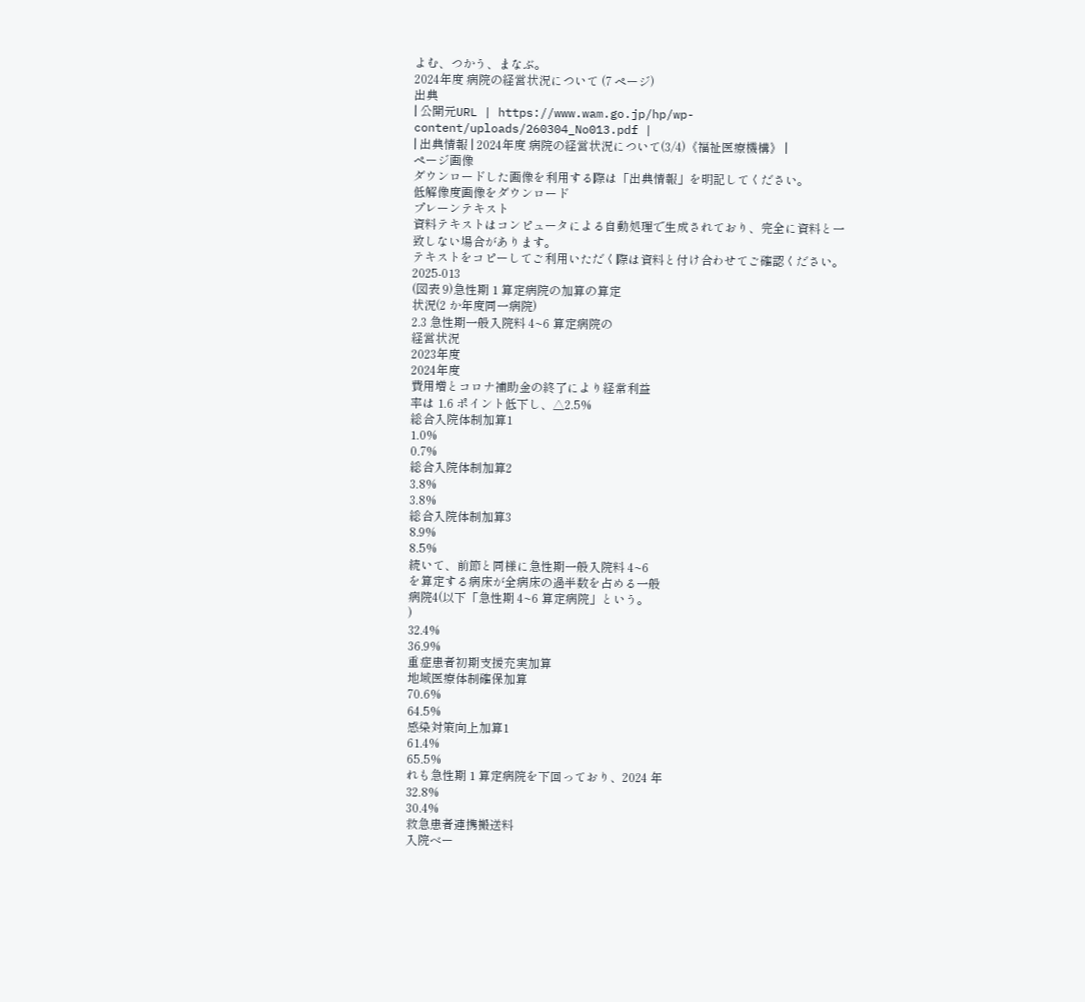よむ、つかう、まなぶ。
2024年度 病院の経営状況について (7 ページ)
出典
| 公開元URL | https://www.wam.go.jp/hp/wp-content/uploads/260304_No013.pdf |
| 出典情報 | 2024年度 病院の経営状況について(3/4)《福祉医療機構》 |
ページ画像
ダウンロードした画像を利用する際は「出典情報」を明記してください。
低解像度画像をダウンロード
プレーンテキスト
資料テキストはコンピュータによる自動処理で生成されており、完全に資料と一致しない場合があります。
テキストをコピーしてご利用いただく際は資料と付け合わせてご確認ください。
2025-013
(図表 9)急性期 1 算定病院の加算の算定
状況(2 か年度同一病院)
2.3 急性期一般入院料 4~6 算定病院の
経営状況
2023年度
2024年度
費用増とコロナ補助金の終了により経常利益
率は 1.6 ポイント低下し、△2.5%
総合入院体制加算1
1.0%
0.7%
総合入院体制加算2
3.8%
3.8%
総合入院体制加算3
8.9%
8.5%
続いて、前節と同様に急性期一般入院料 4~6
を算定する病床が全病床の過半数を占める一般
病院4(以下「急性期 4~6 算定病院」という。
)
32.4%
36.9%
重症患者初期支援充実加算
地域医療体制確保加算
70.6%
64.5%
感染対策向上加算1
61.4%
65.5%
れも急性期 1 算定病院を下回っており、2024 年
32.8%
30.4%
救急患者連携搬送料
入院ベー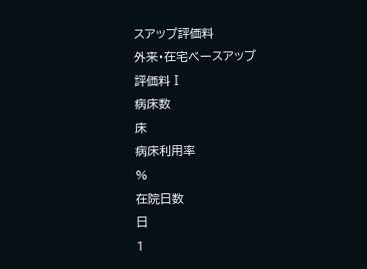スアップ評価料
外来・在宅ベースアップ
評価料Ⅰ
病床数
床
病床利用率
%
在院日数
日
1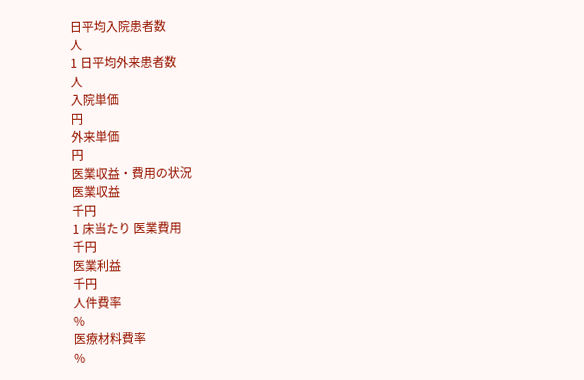日平均入院患者数
人
1 日平均外来患者数
人
入院単価
円
外来単価
円
医業収益・費用の状況
医業収益
千円
1 床当たり 医業費用
千円
医業利益
千円
人件費率
%
医療材料費率
%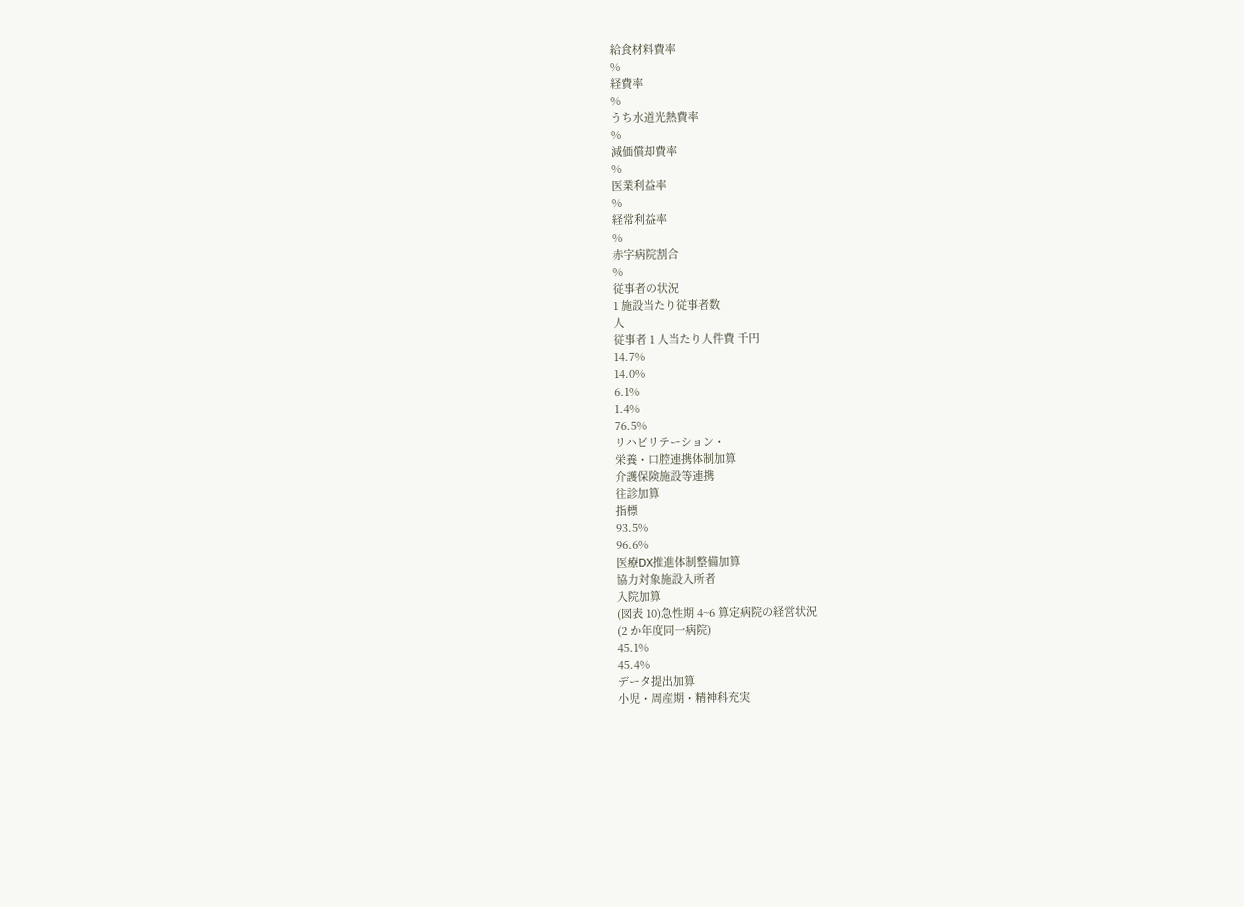給食材料費率
%
経費率
%
うち水道光熱費率
%
減価償却費率
%
医業利益率
%
経常利益率
%
赤字病院割合
%
従事者の状況
1 施設当たり従事者数
人
従事者 1 人当たり人件費 千円
14.7%
14.0%
6.1%
1.4%
76.5%
リハビリテーション・
栄養・口腔連携体制加算
介護保険施設等連携
往診加算
指標
93.5%
96.6%
医療DX推進体制整備加算
協力対象施設入所者
入院加算
(図表 10)急性期 4~6 算定病院の経営状況
(2 か年度同一病院)
45.1%
45.4%
データ提出加算
小児・周産期・精神科充実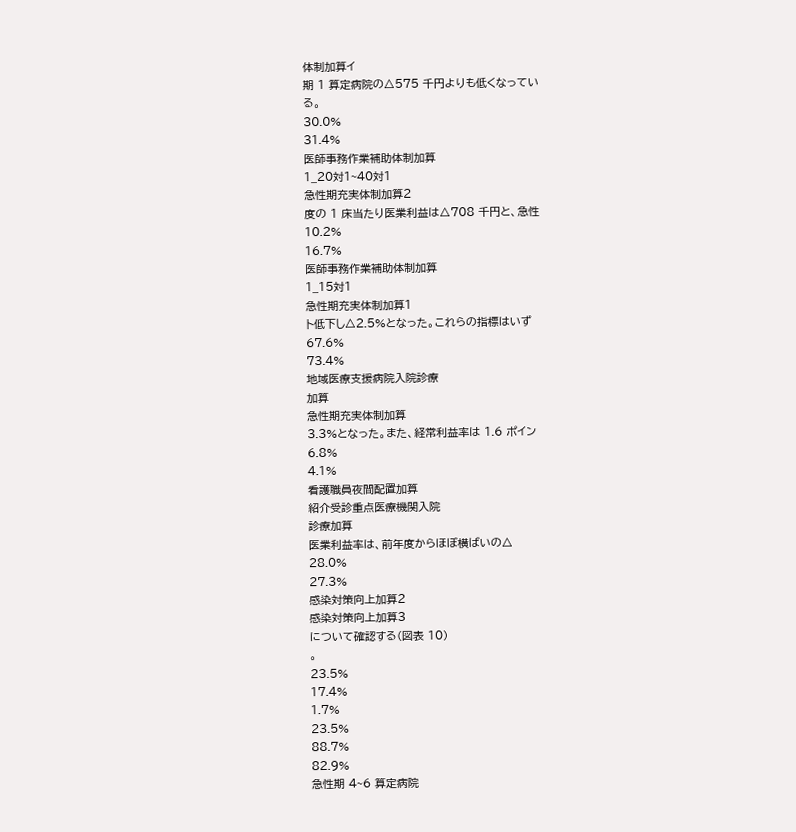体制加算イ
期 1 算定病院の△575 千円よりも低くなってい
る。
30.0%
31.4%
医師事務作業補助体制加算
1_20対1~40対1
急性期充実体制加算2
度の 1 床当たり医業利益は△708 千円と、急性
10.2%
16.7%
医師事務作業補助体制加算
1_15対1
急性期充実体制加算1
ト低下し△2.5%となった。これらの指標はいず
67.6%
73.4%
地域医療支援病院入院診療
加算
急性期充実体制加算
3.3%となった。また、経常利益率は 1.6 ポイン
6.8%
4.1%
看護職員夜間配置加算
紹介受診重点医療機関入院
診療加算
医業利益率は、前年度からほぼ横ばいの△
28.0%
27.3%
感染対策向上加算2
感染対策向上加算3
について確認する(図表 10)
。
23.5%
17.4%
1.7%
23.5%
88.7%
82.9%
急性期 4~6 算定病院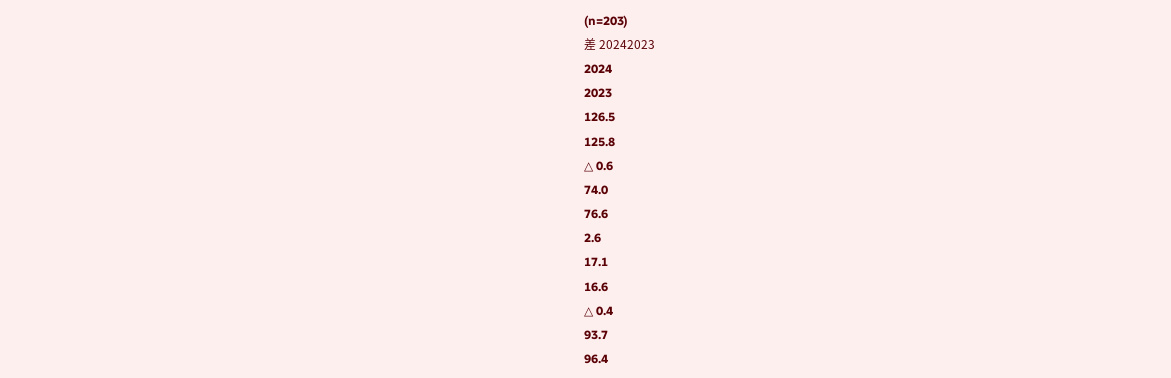(n=203)
差 20242023
2024
2023
126.5
125.8
△ 0.6
74.0
76.6
2.6
17.1
16.6
△ 0.4
93.7
96.4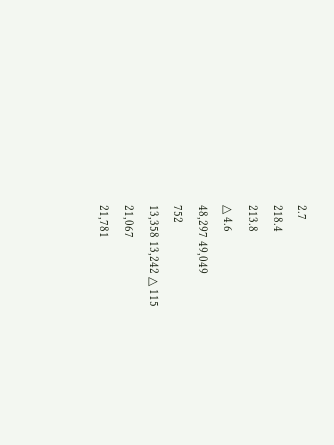2.7
218.4
213.8
△ 4.6
48,297 49,049
752
13,358 13,242 △ 115
21,067
21,781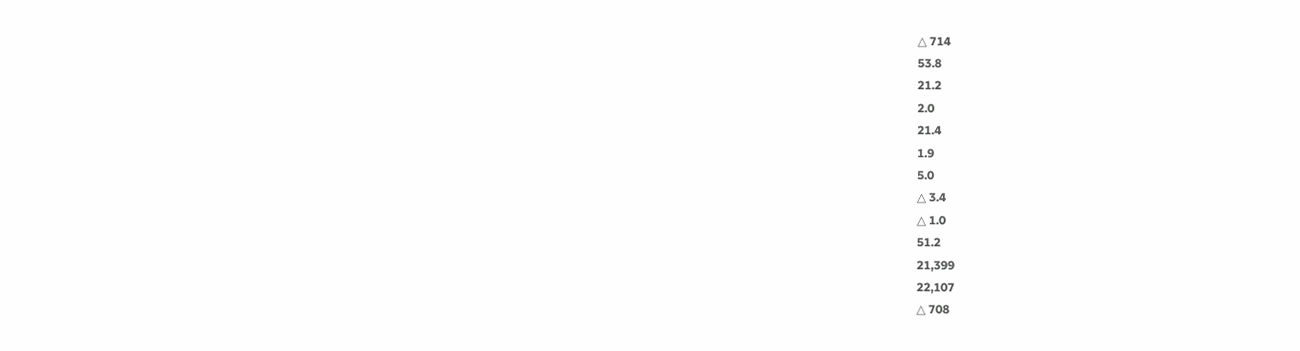△ 714
53.8
21.2
2.0
21.4
1.9
5.0
△ 3.4
△ 1.0
51.2
21,399
22,107
△ 708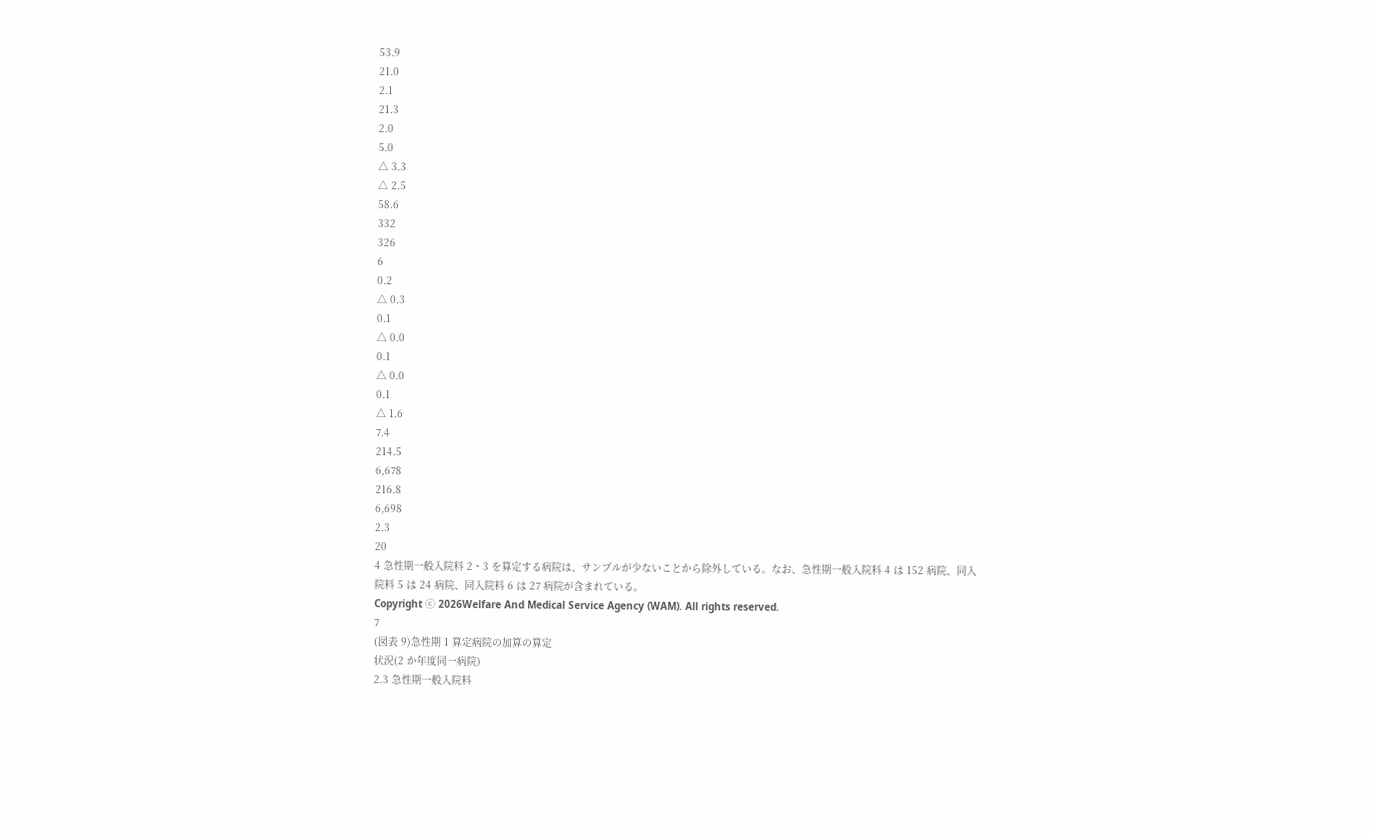53.9
21.0
2.1
21.3
2.0
5.0
△ 3.3
△ 2.5
58.6
332
326
6
0.2
△ 0.3
0.1
△ 0.0
0.1
△ 0.0
0.1
△ 1.6
7.4
214.5
6,678
216.8
6,698
2.3
20
4 急性期一般入院料 2・3 を算定する病院は、サンプルが少ないことから除外している。なお、急性期一般入院料 4 は 152 病院、同入
院料 5 は 24 病院、同入院料 6 は 27 病院が含まれている。
Copyright ⓒ 2026Welfare And Medical Service Agency (WAM). All rights reserved.
7
(図表 9)急性期 1 算定病院の加算の算定
状況(2 か年度同一病院)
2.3 急性期一般入院料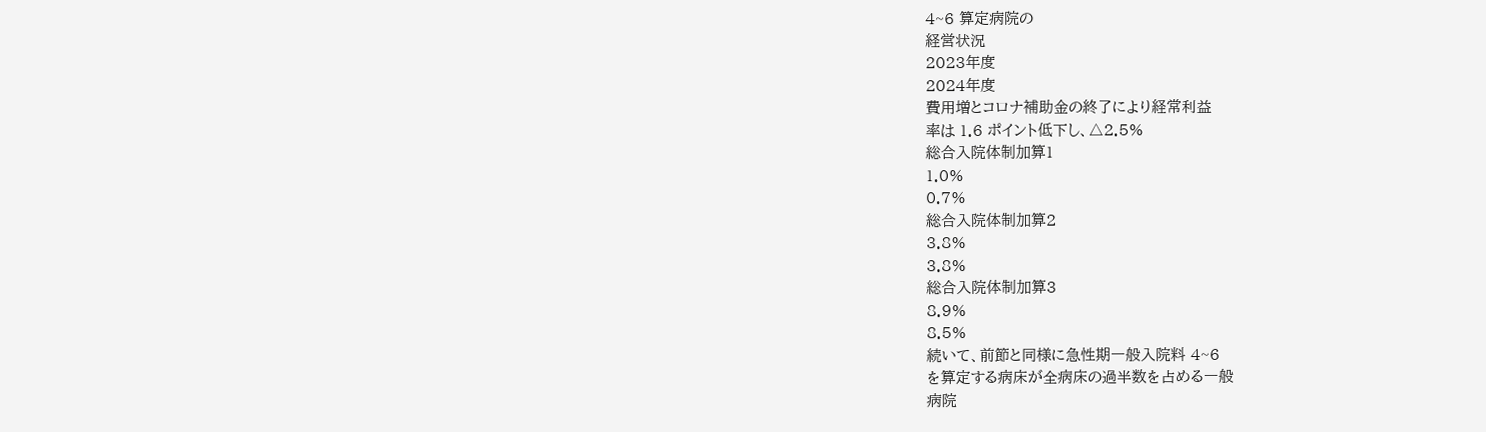4~6 算定病院の
経営状況
2023年度
2024年度
費用増とコロナ補助金の終了により経常利益
率は 1.6 ポイント低下し、△2.5%
総合入院体制加算1
1.0%
0.7%
総合入院体制加算2
3.8%
3.8%
総合入院体制加算3
8.9%
8.5%
続いて、前節と同様に急性期一般入院料 4~6
を算定する病床が全病床の過半数を占める一般
病院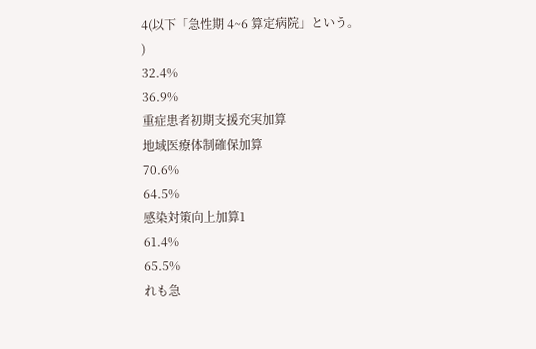4(以下「急性期 4~6 算定病院」という。
)
32.4%
36.9%
重症患者初期支援充実加算
地域医療体制確保加算
70.6%
64.5%
感染対策向上加算1
61.4%
65.5%
れも急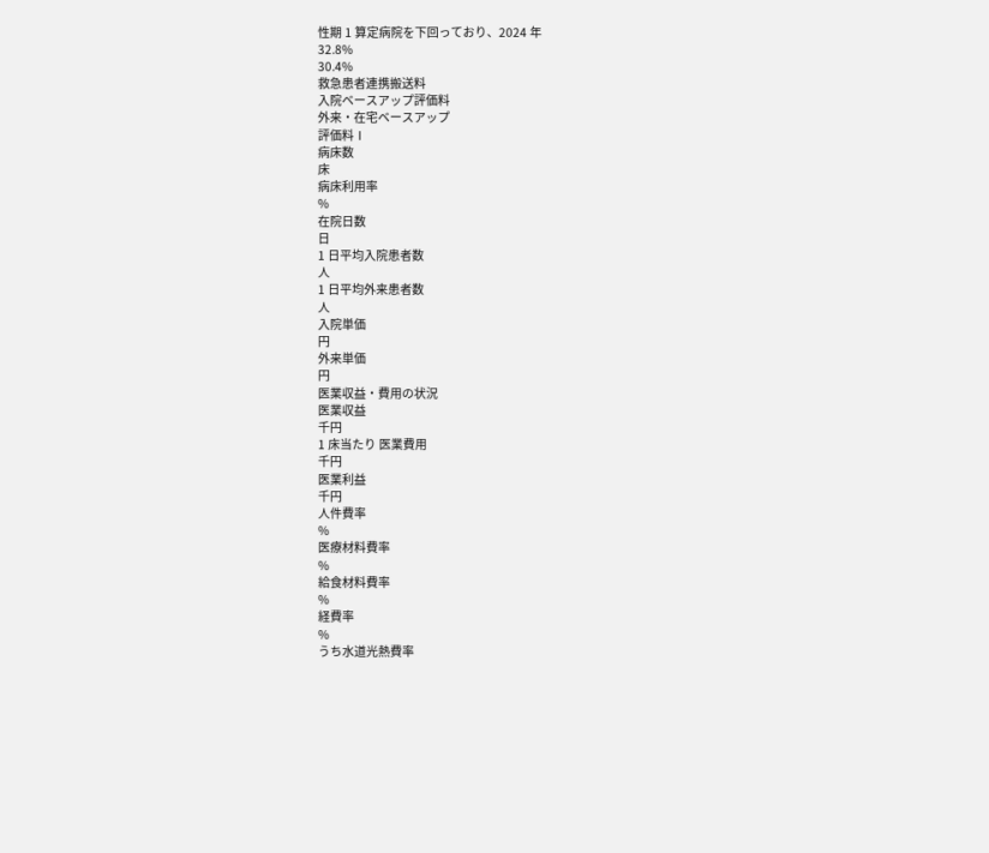性期 1 算定病院を下回っており、2024 年
32.8%
30.4%
救急患者連携搬送料
入院ベースアップ評価料
外来・在宅ベースアップ
評価料Ⅰ
病床数
床
病床利用率
%
在院日数
日
1 日平均入院患者数
人
1 日平均外来患者数
人
入院単価
円
外来単価
円
医業収益・費用の状況
医業収益
千円
1 床当たり 医業費用
千円
医業利益
千円
人件費率
%
医療材料費率
%
給食材料費率
%
経費率
%
うち水道光熱費率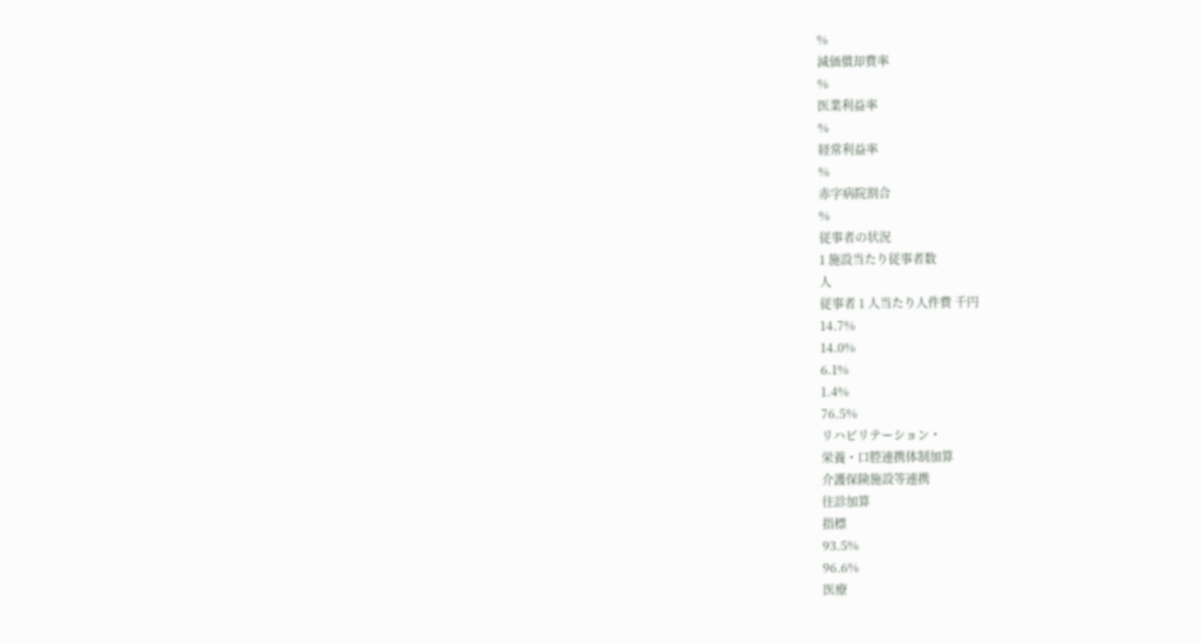%
減価償却費率
%
医業利益率
%
経常利益率
%
赤字病院割合
%
従事者の状況
1 施設当たり従事者数
人
従事者 1 人当たり人件費 千円
14.7%
14.0%
6.1%
1.4%
76.5%
リハビリテーション・
栄養・口腔連携体制加算
介護保険施設等連携
往診加算
指標
93.5%
96.6%
医療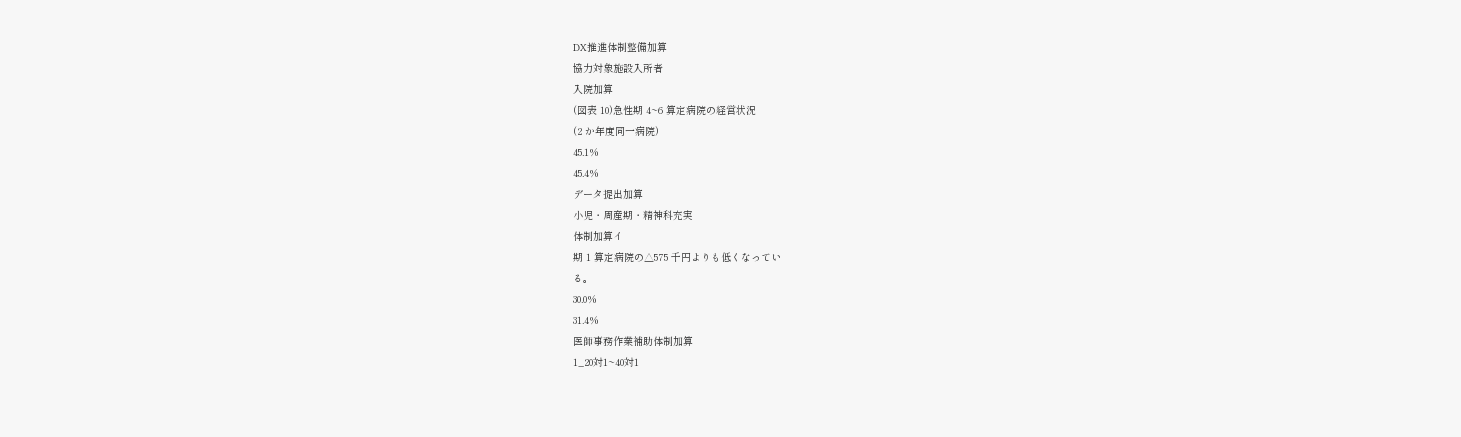DX推進体制整備加算
協力対象施設入所者
入院加算
(図表 10)急性期 4~6 算定病院の経営状況
(2 か年度同一病院)
45.1%
45.4%
データ提出加算
小児・周産期・精神科充実
体制加算イ
期 1 算定病院の△575 千円よりも低くなってい
る。
30.0%
31.4%
医師事務作業補助体制加算
1_20対1~40対1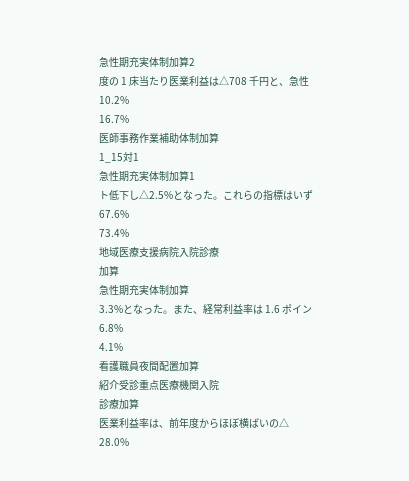急性期充実体制加算2
度の 1 床当たり医業利益は△708 千円と、急性
10.2%
16.7%
医師事務作業補助体制加算
1_15対1
急性期充実体制加算1
ト低下し△2.5%となった。これらの指標はいず
67.6%
73.4%
地域医療支援病院入院診療
加算
急性期充実体制加算
3.3%となった。また、経常利益率は 1.6 ポイン
6.8%
4.1%
看護職員夜間配置加算
紹介受診重点医療機関入院
診療加算
医業利益率は、前年度からほぼ横ばいの△
28.0%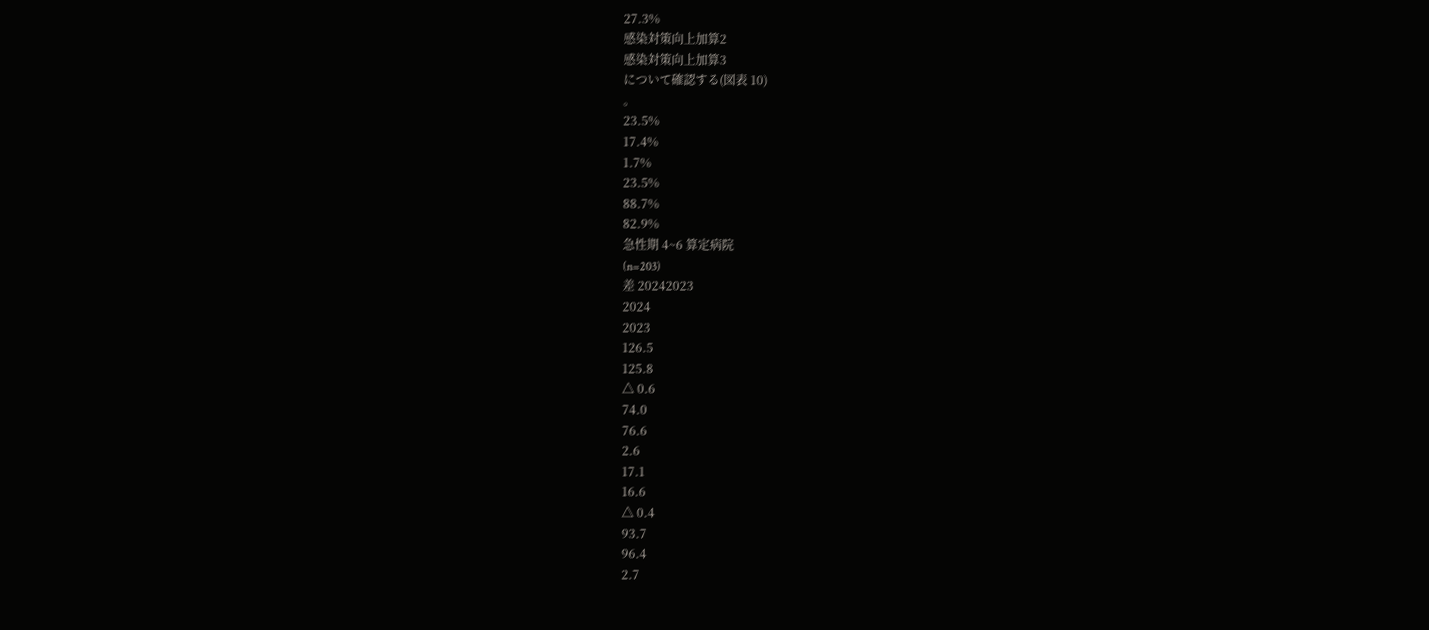27.3%
感染対策向上加算2
感染対策向上加算3
について確認する(図表 10)
。
23.5%
17.4%
1.7%
23.5%
88.7%
82.9%
急性期 4~6 算定病院
(n=203)
差 20242023
2024
2023
126.5
125.8
△ 0.6
74.0
76.6
2.6
17.1
16.6
△ 0.4
93.7
96.4
2.7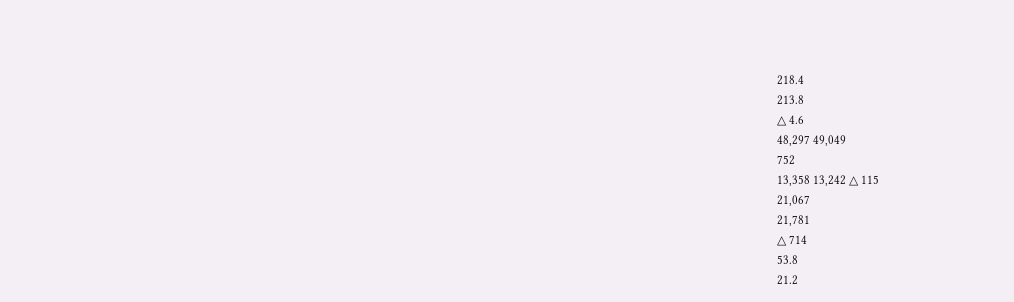218.4
213.8
△ 4.6
48,297 49,049
752
13,358 13,242 △ 115
21,067
21,781
△ 714
53.8
21.2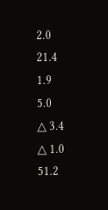2.0
21.4
1.9
5.0
△ 3.4
△ 1.0
51.2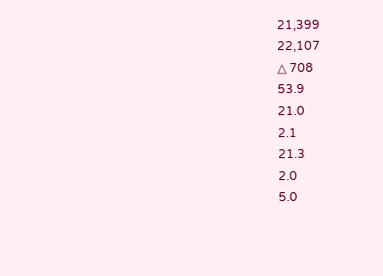21,399
22,107
△ 708
53.9
21.0
2.1
21.3
2.0
5.0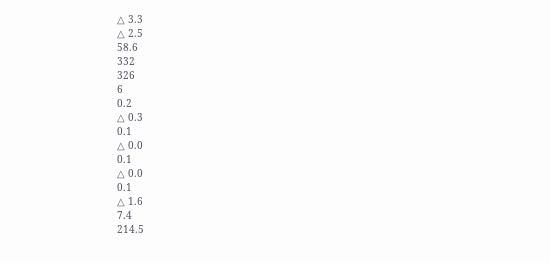△ 3.3
△ 2.5
58.6
332
326
6
0.2
△ 0.3
0.1
△ 0.0
0.1
△ 0.0
0.1
△ 1.6
7.4
214.5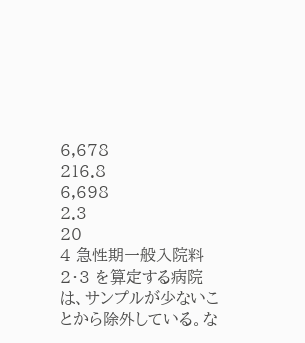6,678
216.8
6,698
2.3
20
4 急性期一般入院料 2・3 を算定する病院は、サンプルが少ないことから除外している。な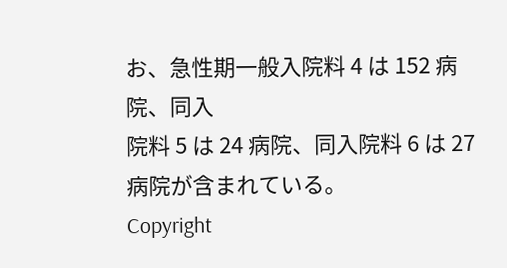お、急性期一般入院料 4 は 152 病院、同入
院料 5 は 24 病院、同入院料 6 は 27 病院が含まれている。
Copyright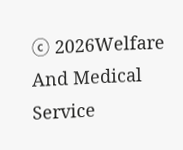ⓒ 2026Welfare And Medical Service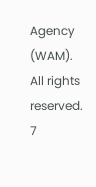Agency (WAM). All rights reserved.
7